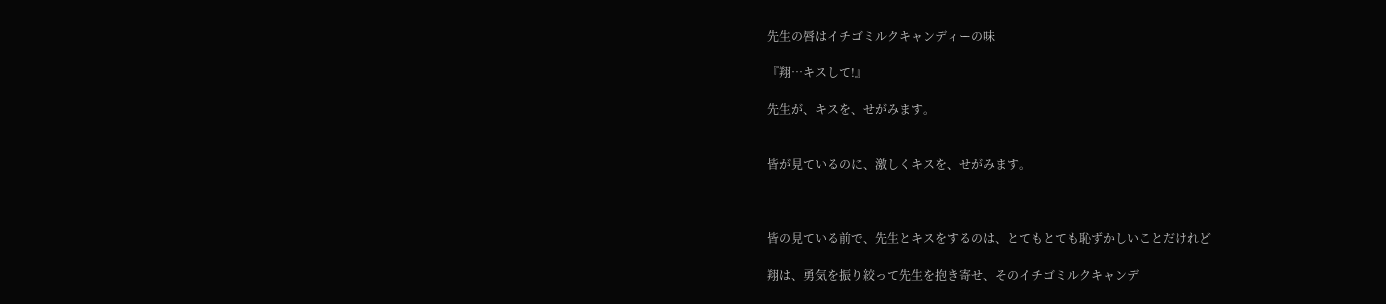先生の唇はイチゴミルクキャンディーの味

『翔…キスして!』

先生が、キスを、せがみます。


皆が見ているのに、激しくキスを、せがみます。



皆の見ている前で、先生とキスをするのは、とてもとても恥ずかしいことだけれど

翔は、勇気を振り絞って先生を抱き寄せ、そのイチゴミルクキャンデ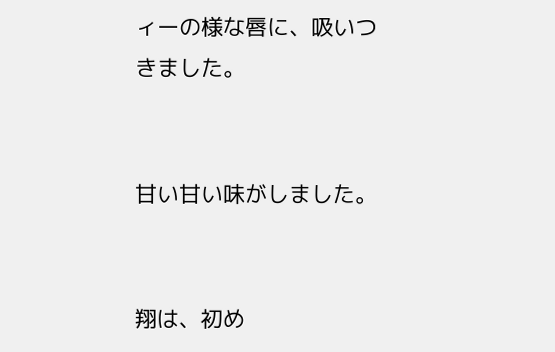ィーの様な唇に、吸いつきました。


甘い甘い味がしました。


翔は、初め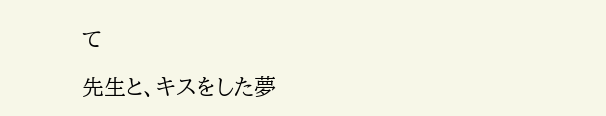て

先生と、キスをした夢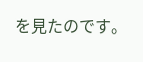を見たのです。